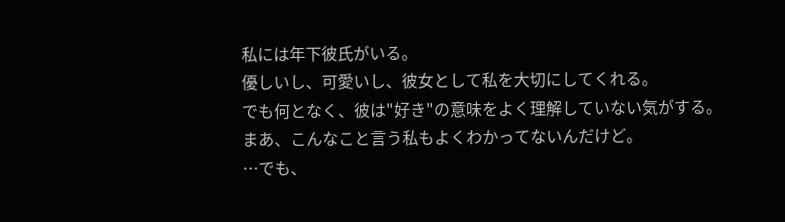私には年下彼氏がいる。
優しいし、可愛いし、彼女として私を大切にしてくれる。
でも何となく、彼は"好き"の意味をよく理解していない気がする。
まあ、こんなこと言う私もよくわかってないんだけど。
…でも、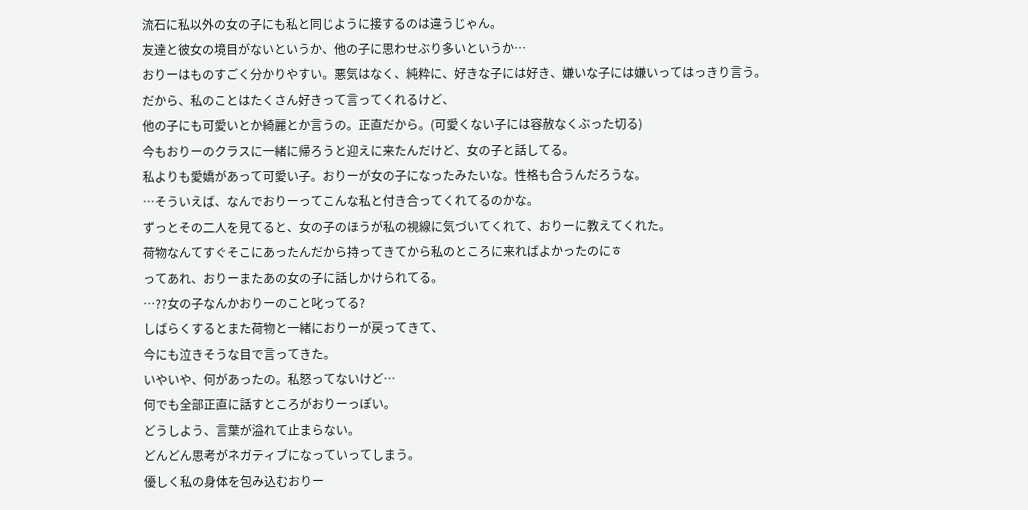流石に私以外の女の子にも私と同じように接するのは違うじゃん。
友達と彼女の境目がないというか、他の子に思わせぶり多いというか…
おりーはものすごく分かりやすい。悪気はなく、純粋に、好きな子には好き、嫌いな子には嫌いってはっきり言う。
だから、私のことはたくさん好きって言ってくれるけど、
他の子にも可愛いとか綺麗とか言うの。正直だから。(可愛くない子には容赦なくぶった切る)
今もおりーのクラスに一緒に帰ろうと迎えに来たんだけど、女の子と話してる。
私よりも愛嬌があって可愛い子。おりーが女の子になったみたいな。性格も合うんだろうな。
…そういえば、なんでおりーってこんな私と付き合ってくれてるのかな。
ずっとその二人を見てると、女の子のほうが私の視線に気づいてくれて、おりーに教えてくれた。
荷物なんてすぐそこにあったんだから持ってきてから私のところに来ればよかったのにㅎ
ってあれ、おりーまたあの女の子に話しかけられてる。
…??女の子なんかおりーのこと叱ってる?
しばらくするとまた荷物と一緒におりーが戻ってきて、
今にも泣きそうな目で言ってきた。
いやいや、何があったの。私怒ってないけど…
何でも全部正直に話すところがおりーっぽい。
どうしよう、言葉が溢れて止まらない。
どんどん思考がネガティブになっていってしまう。
優しく私の身体を包み込むおりー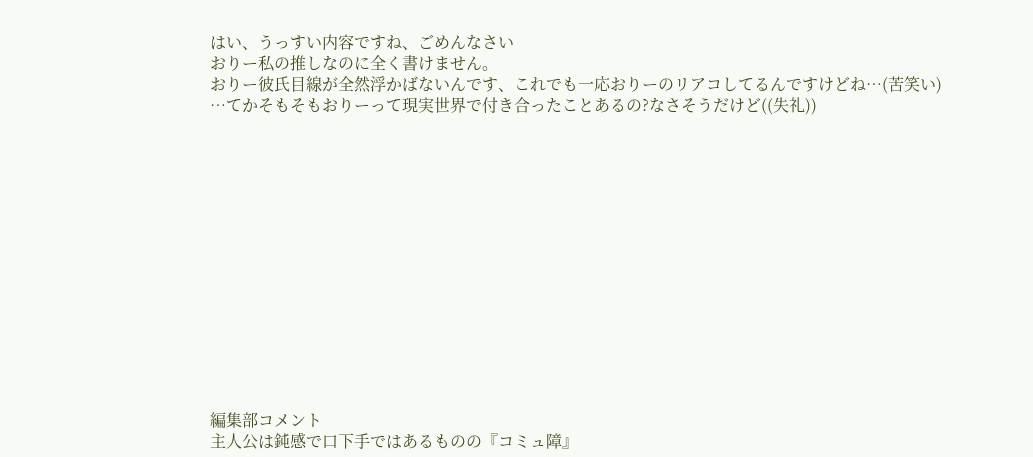はい、うっすい内容ですね、ごめんなさい
おりー私の推しなのに全く書けません。
おりー彼氏目線が全然浮かばないんです、これでも一応おりーのリアコしてるんですけどね…(苦笑い)
…てかそもそもおりーって現実世界で付き合ったことあるの?なさそうだけど((失礼))














編集部コメント
主人公は鈍感で口下手ではあるものの『コミュ障』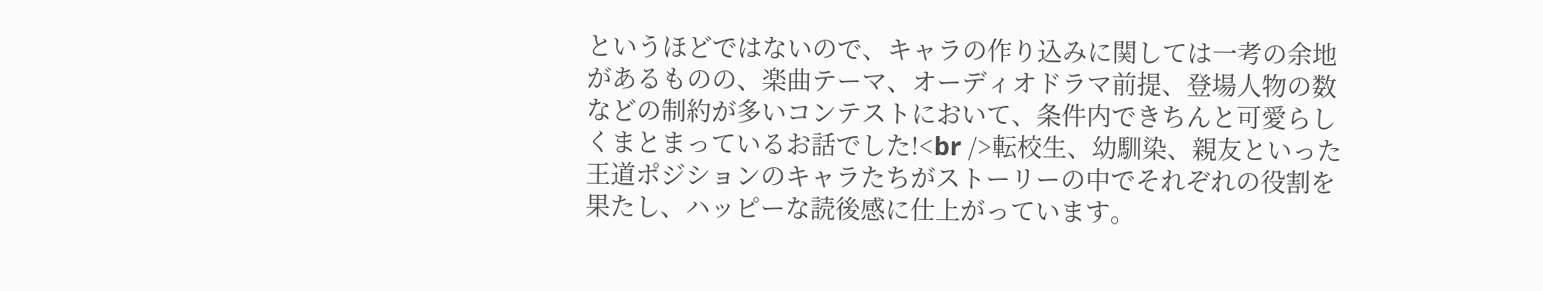というほどではないので、キャラの作り込みに関しては一考の余地があるものの、楽曲テーマ、オーディオドラマ前提、登場人物の数などの制約が多いコンテストにおいて、条件内できちんと可愛らしくまとまっているお話でした!<br />転校生、幼馴染、親友といった王道ポジションのキャラたちがストーリーの中でそれぞれの役割を果たし、ハッピーな読後感に仕上がっています。